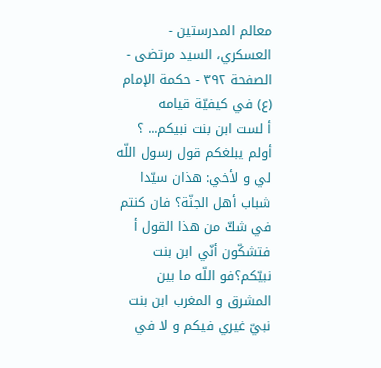معالم المدرستين - العسكري، السيد مرتضى - الصفحة ٣٩٢ - حكمة الإمام (ع) في كيفيّة قيامه
أ لست ابن بنت نبيكم... ؟ أولم يبلغكم قول رسول اللّه لي و لأخي: هذان سيّدا شباب أهل الجنّة؟ فان كنتم في شكّ من هذا القول أ فتشكّون أنّي ابن بنت نبيّكم؟فو اللّه ما بين المشرق و المغرب ابن بنت نبيّ غيري فيكم و لا في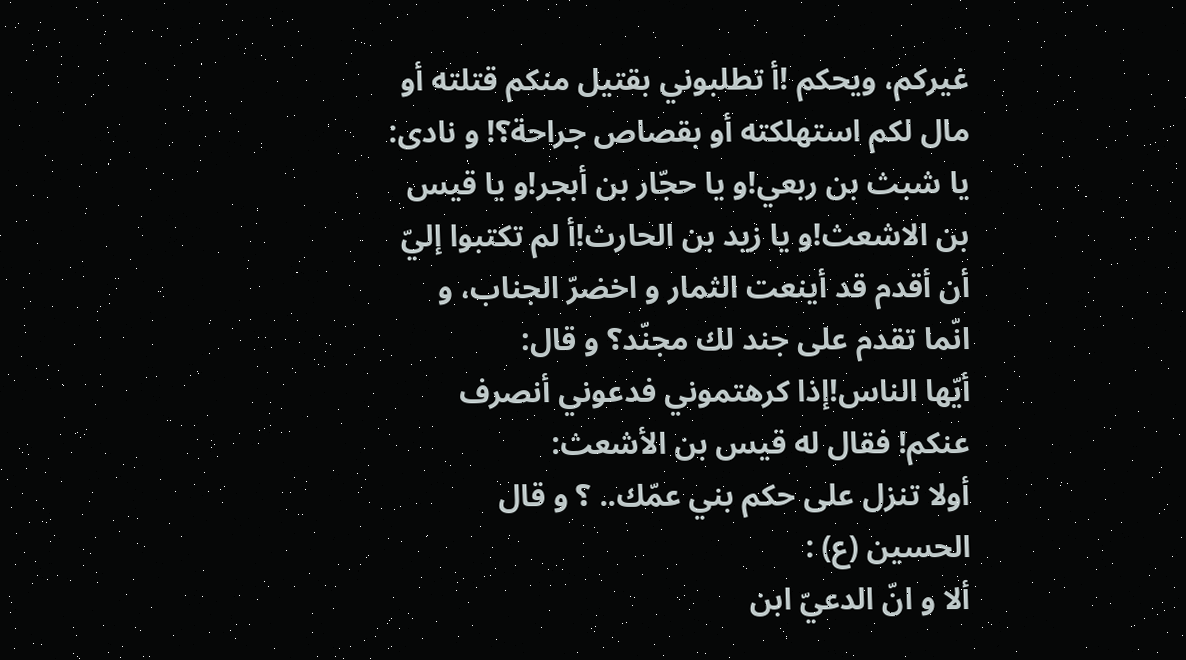غيركم، ويحكم !أ تطلبوني بقتيل منكم قتلته أو مال لكم استهلكته أو بقصاص جراحة؟! و نادى:
يا شبث بن ربعي!و يا حجّار بن أبجر!و يا قيس بن الاشعث!و يا زيد بن الحارث!أ لم تكتبوا إليّ أن أقدم قد أينعت الثمار و اخضرّ الجناب، و انّما تقدم على جند لك مجنّد؟ و قال:
أيّها الناس!إذا كرهتموني فدعوني أنصرف عنكم! فقال له قيس بن الأشعث:
أولا تنزل على حكم بني عمّك.. ؟ و قال الحسين (ع) :
ألا و انّ الدعيّ ابن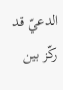الدعيّ قد ركّز بين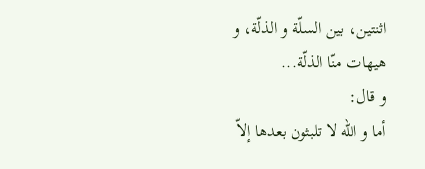اثنتين، بين السلّة و الذلّة، و هيهات منّا الذلّة...
و قال:
أما و اللّه لا تلبثون بعدها إلاّ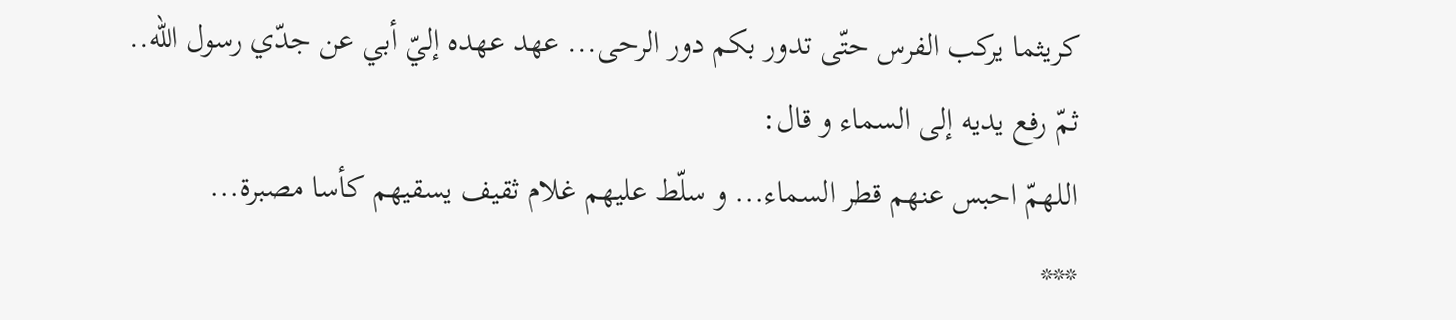كريثما يركب الفرس حتّى تدور بكم دور الرحى... عهد عهده إليّ أبي عن جدّي رسول اللّه..
ثمّ رفع يديه إلى السماء و قال:
اللهمّ احبس عنهم قطر السماء... و سلّط عليهم غلام ثقيف يسقيهم كأسا مصبرة...
***